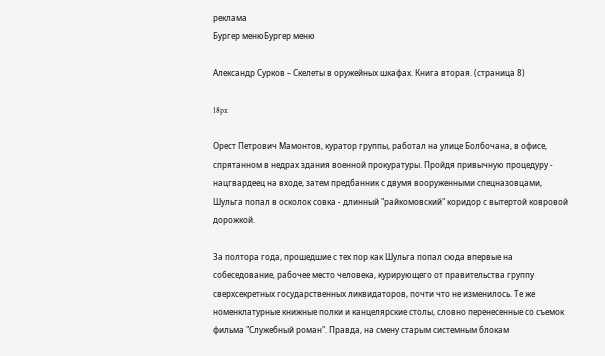реклама
Бургер менюБургер меню

Александр Сурков – Скелеты в оружейных шкафах. Книга вторая. (страница 8)

18px

Орест Петрович Мамонтов, куратор группы, работал на улице Болбочана, в офисе, спрятанном в недрах здания военной прокуратуры. Пройдя привычную процедуру - нацгвардеец на входе, затем предбанник с двумя вооруженными спецназовцами, Шульга попал в осколок совка - длинный "райкомовский" коридор с вытертой ковровой дорожкой.

За полтора года, прошедшие с тех пор как Шульга попал сюда впервые на собеседование, рабочее место человека, курирующего от правительства группу сверхсекретных государственных ликвидаторов, почти что не изменилось. Те же номенклатурные книжные полки и канцелярские столы, словно перенесенные со съемок фильма "Служебный роман". Правда, на смену старым системным блокам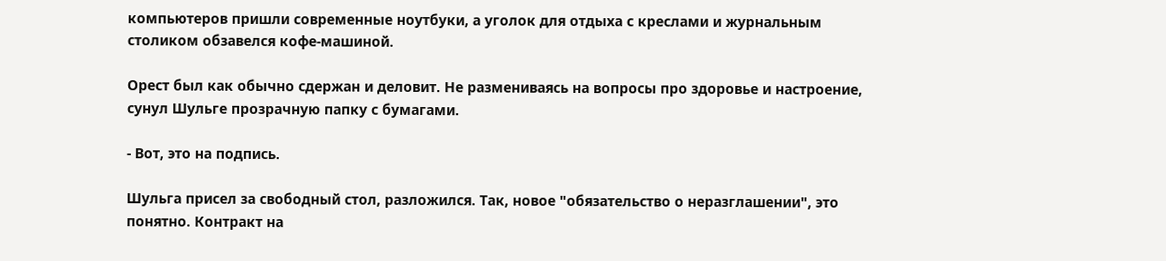компьютеров пришли современные ноутбуки, а уголок для отдыха с креслами и журнальным столиком обзавелся кофе-машиной.

Орест был как обычно сдержан и деловит. Не размениваясь на вопросы про здоровье и настроение, сунул Шульге прозрачную папку с бумагами.

- Вот, это на подпись.

Шульга присел за свободный стол, разложился. Так, новое "обязательство о неразглашении", это понятно. Контракт на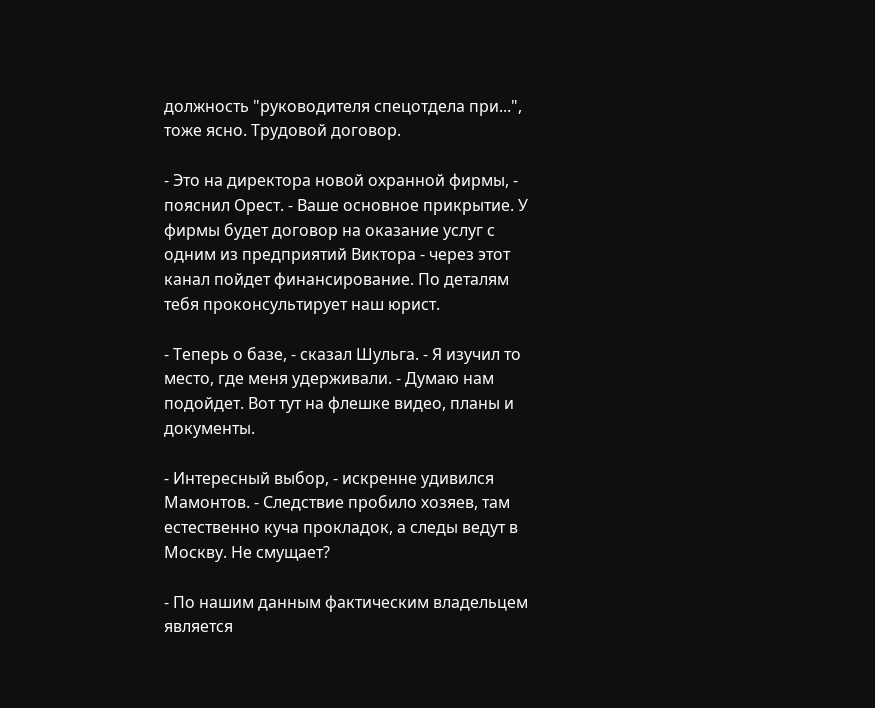должность "руководителя спецотдела при...", тоже ясно. Трудовой договор.

- Это на директора новой охранной фирмы, - пояснил Орест. - Ваше основное прикрытие. У фирмы будет договор на оказание услуг с одним из предприятий Виктора - через этот канал пойдет финансирование. По деталям тебя проконсультирует наш юрист.

- Теперь о базе, - сказал Шульга. - Я изучил то место, где меня удерживали. - Думаю нам подойдет. Вот тут на флешке видео, планы и документы.

- Интересный выбор, - искренне удивился Мамонтов. - Следствие пробило хозяев, там естественно куча прокладок, а следы ведут в Москву. Не смущает?

- По нашим данным фактическим владельцем является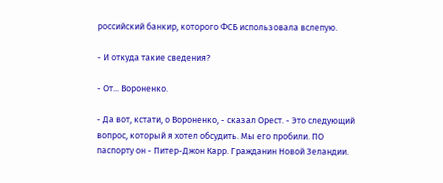российский банкир, которого ФСБ использовала вслепую.

- И откуда такие сведения?

- От... Вороненко.

- Да вот, кстати, о Вороненко, - сказал Орест. - Это следующий вопрос, который я хотел обсудить. Мы его пробили. ПО паспорту он - Питер-Джон Карр. Гражданин Новой Зеландии.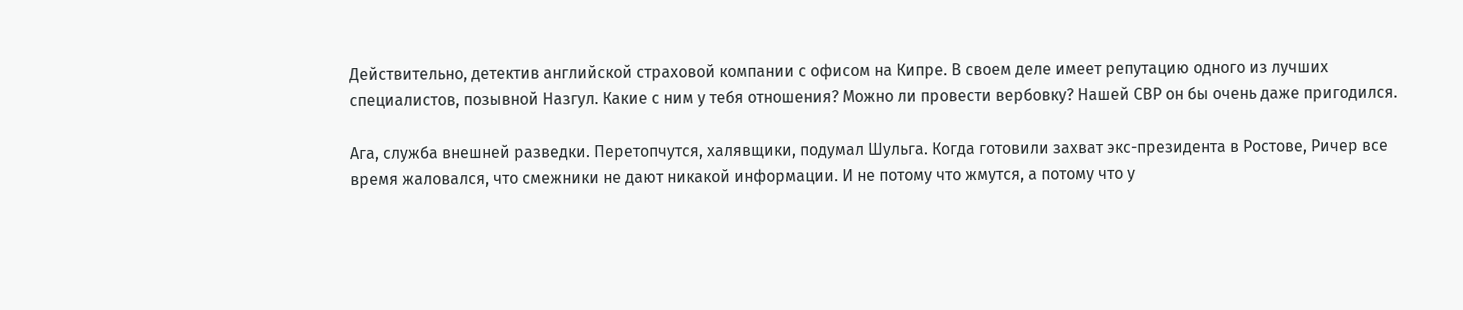Действительно, детектив английской страховой компании с офисом на Кипре. В своем деле имеет репутацию одного из лучших специалистов, позывной Назгул. Какие с ним у тебя отношения? Можно ли провести вербовку? Нашей СВР он бы очень даже пригодился.

Ага, служба внешней разведки. Перетопчутся, халявщики, подумал Шульга. Когда готовили захват экс-президента в Ростове, Ричер все время жаловался, что смежники не дают никакой информации. И не потому что жмутся, а потому что у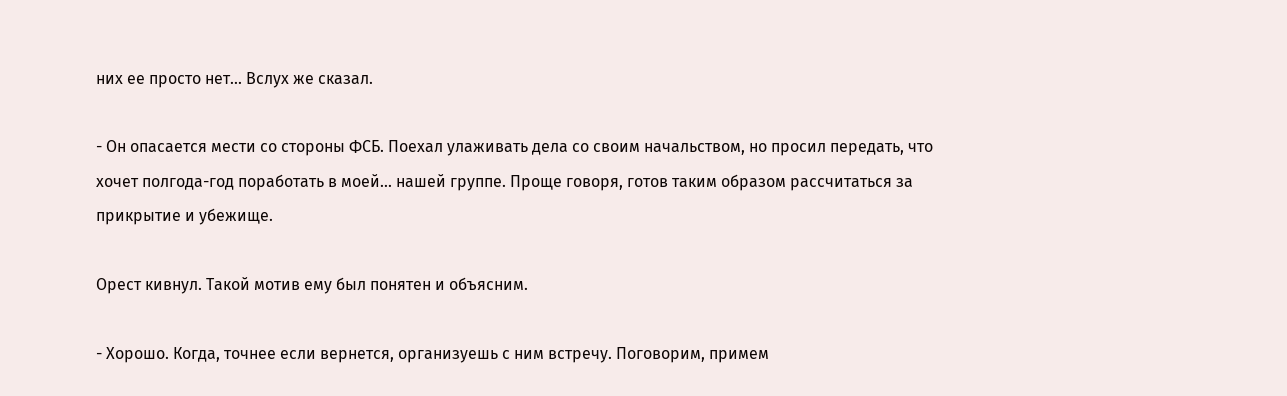них ее просто нет... Вслух же сказал.

- Он опасается мести со стороны ФСБ. Поехал улаживать дела со своим начальством, но просил передать, что хочет полгода-год поработать в моей... нашей группе. Проще говоря, готов таким образом рассчитаться за прикрытие и убежище.

Орест кивнул. Такой мотив ему был понятен и объясним.

- Хорошо. Когда, точнее если вернется, организуешь с ним встречу. Поговорим, примем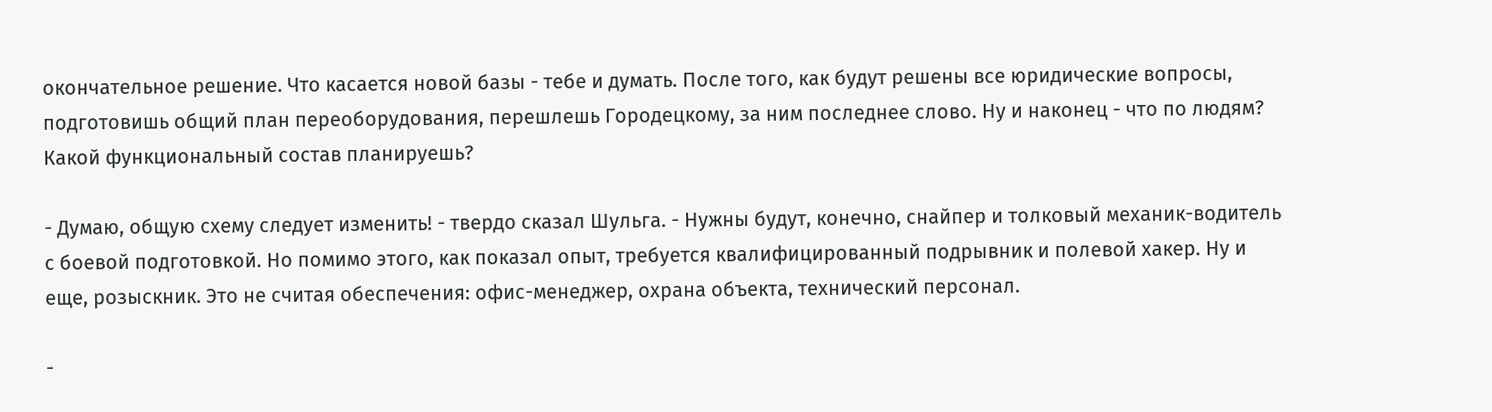окончательное решение. Что касается новой базы - тебе и думать. После того, как будут решены все юридические вопросы, подготовишь общий план переоборудования, перешлешь Городецкому, за ним последнее слово. Ну и наконец - что по людям? Какой функциональный состав планируешь?

- Думаю, общую схему следует изменить! - твердо сказал Шульга. - Нужны будут, конечно, снайпер и толковый механик-водитель с боевой подготовкой. Но помимо этого, как показал опыт, требуется квалифицированный подрывник и полевой хакер. Ну и еще, розыскник. Это не считая обеспечения: офис-менеджер, охрана объекта, технический персонал.

-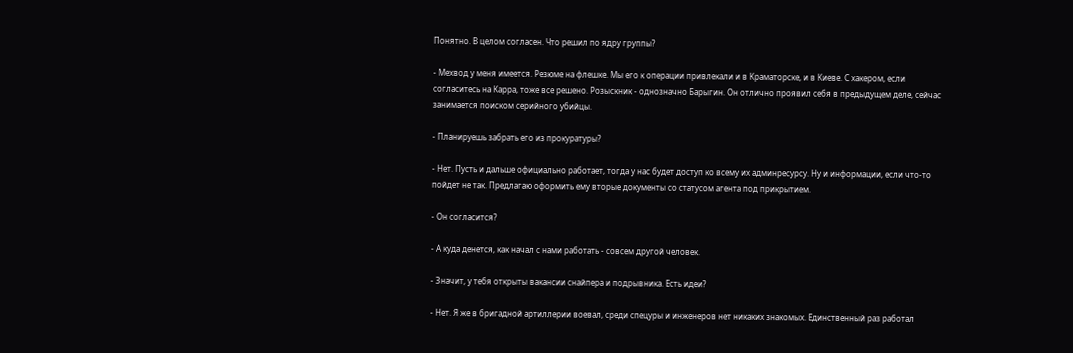Понятно. В целом согласен. Что решил по ядру группы?

- Мехвод у меня имеется. Резюме на флешке. Мы его к операции привлекали и в Краматорске, и в Киеве. С хакером, если согласитесь на Карра, тоже все решено. Розыскник - однозначно Барыгин. Он отлично проявил себя в предыдущем деле, сейчас занимается поиском серийного убийцы.

- Планируешь забрать его из прокуратуры?

- Нет. Пусть и дальше официально работает, тогда у нас будет доступ ко всему их админресурсу. Ну и информации, если что-то пойдет не так. Предлагаю оформить ему вторые документы со статусом агента под прикрытием.

- Он согласится?

- А куда денется, как начал с нами работать - совсем другой человек.

- Значит, у тебя открыты вакансии снайпера и подрывника. Есть идеи?

- Нет. Я же в бригадной артиллерии воевал, среди спецуры и инженеров нет никаких знакомых. Единственный раз работал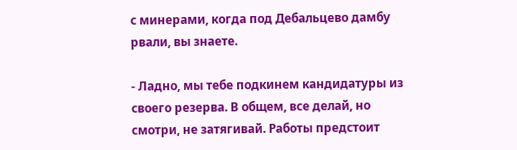с минерами, когда под Дебальцево дамбу рвали, вы знаете.

- Ладно, мы тебе подкинем кандидатуры из своего резерва. В общем, все делай, но смотри, не затягивай. Работы предстоит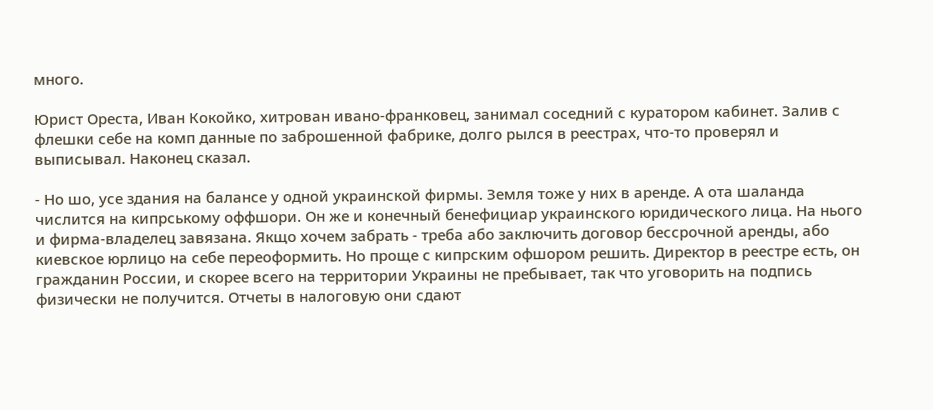много.

Юрист Ореста, Иван Кокойко, хитрован ивано-франковец, занимал соседний с куратором кабинет. Залив с флешки себе на комп данные по заброшенной фабрике, долго рылся в реестрах, что-то проверял и выписывал. Наконец сказал.

- Но шо, усе здания на балансе у одной украинской фирмы. Земля тоже у них в аренде. А ота шаланда числится на кипрському оффшори. Он же и конечный бенефициар украинского юридического лица. На нього и фирма-владелец завязана. Якщо хочем забрать - треба або заключить договор бессрочной аренды, або киевское юрлицо на себе переоформить. Но проще с кипрским офшором решить. Директор в реестре есть, он гражданин России, и скорее всего на территории Украины не пребывает, так что уговорить на подпись физически не получится. Отчеты в налоговую они сдают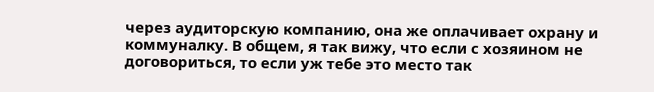через аудиторскую компанию, она же оплачивает охрану и коммуналку. В общем, я так вижу, что если с хозяином не договориться, то если уж тебе это место так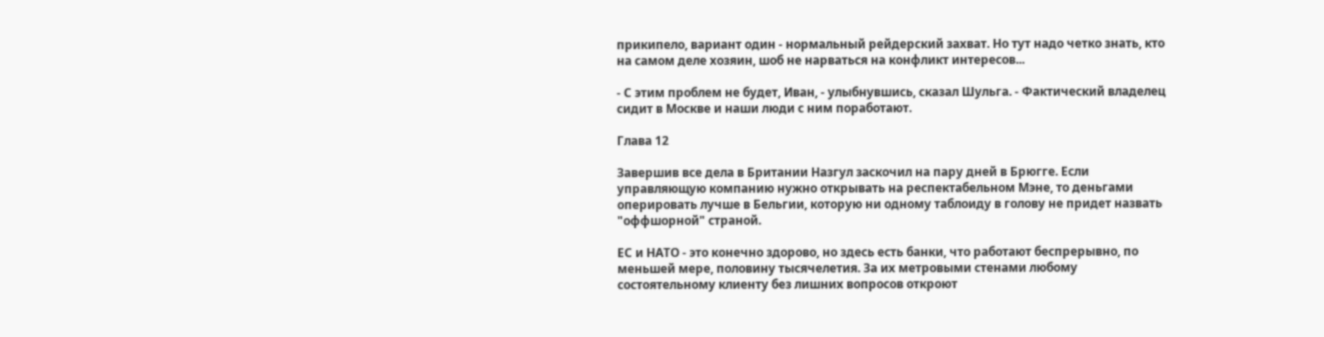прикипело, вариант один - нормальный рейдерский захват. Но тут надо четко знать, кто на самом деле хозяин, шоб не нарваться на конфликт интересов...

- С этим проблем не будет, Иван, - улыбнувшись, сказал Шульга. - Фактический владелец сидит в Москве и наши люди с ним поработают.

Глава 12

Завершив все дела в Британии Назгул заскочил на пару дней в Брюгге. Если управляющую компанию нужно открывать на респектабельном Мэне, то деньгами оперировать лучше в Бельгии, которую ни одному таблоиду в голову не придет назвать "оффшорной" страной.

ЕС и НАТО - это конечно здорово, но здесь есть банки, что работают беспрерывно, по меньшей мере, половину тысячелетия. За их метровыми стенами любому состоятельному клиенту без лишних вопросов откроют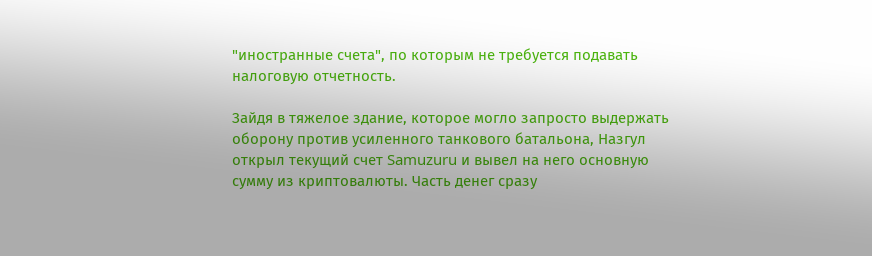"иностранные счета", по которым не требуется подавать налоговую отчетность.

Зайдя в тяжелое здание, которое могло запросто выдержать оборону против усиленного танкового батальона, Назгул открыл текущий счет Samuzuru и вывел на него основную сумму из криптовалюты. Часть денег сразу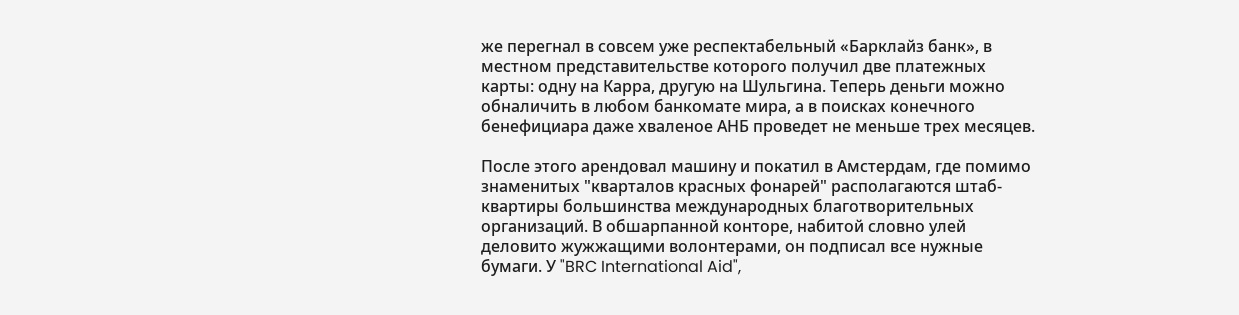же перегнал в совсем уже респектабельный «Барклайз банк», в местном представительстве которого получил две платежных карты: одну на Карра, другую на Шульгина. Теперь деньги можно обналичить в любом банкомате мира, а в поисках конечного бенефициара даже хваленое АНБ проведет не меньше трех месяцев.

После этого арендовал машину и покатил в Амстердам, где помимо знаменитых "кварталов красных фонарей" располагаются штаб-квартиры большинства международных благотворительных организаций. В обшарпанной конторе, набитой словно улей деловито жужжащими волонтерами, он подписал все нужные бумаги. У "BRC International Aid",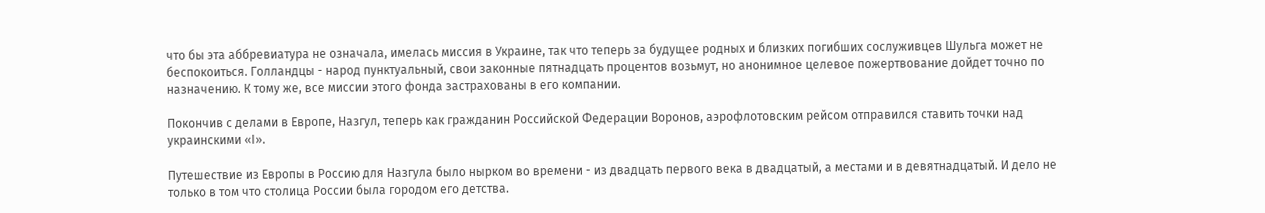что бы эта аббревиатура не означала, имелась миссия в Украине, так что теперь за будущее родных и близких погибших сослуживцев Шульга может не беспокоиться. Голландцы - народ пунктуальный, свои законные пятнадцать процентов возьмут, но анонимное целевое пожертвование дойдет точно по назначению. К тому же, все миссии этого фонда застрахованы в его компании.

Покончив с делами в Европе, Назгул, теперь как гражданин Российской Федерации Воронов, аэрофлотовским рейсом отправился ставить точки над украинскими «І».

Путешествие из Европы в Россию для Назгула было нырком во времени - из двадцать первого века в двадцатый, а местами и в девятнадцатый. И дело не только в том что столица России была городом его детства.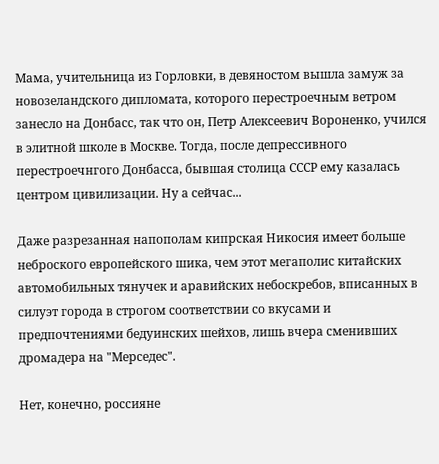Мама, учительница из Горловки, в девяностом вышла замуж за новозеландского дипломата, которого перестроечным ветром занесло на Донбасс, так что он, Петр Алексеевич Вороненко, учился в элитной школе в Москве. Тогда, после депрессивного перестроечнгого Донбасса, бывшая столица СССР ему казалась центром цивилизации. Ну а сейчас...

Даже разрезанная напополам кипрская Никосия имеет больше неброского европейского шика, чем этот мегаполис китайских автомобильных тянучек и аравийских небоскребов, вписанных в силуэт города в строгом соответствии со вкусами и предпочтениями бедуинских шейхов, лишь вчера сменивших дромадера на "Мерседес".

Нет, конечно, россияне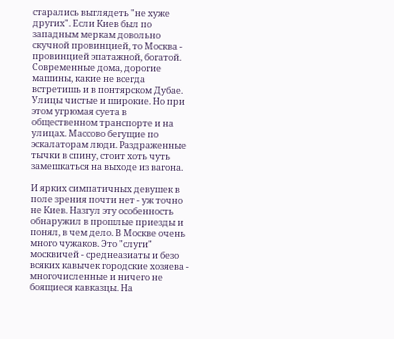старались выглядеть "не хуже других". Если Киев был по западным меркам довольно скучной провинцией, то Москва - провинцией эпатажной, богатой. Современные дома, дорогие машины, какие не всегда встретишь и в понтярском Дубае. Улицы чистые и широкие. Но при этом угрюмая суета в общественном транспорте и на улицах. Массово бегущие по эскалаторам люди. Раздраженные тычки в спину, стоит хоть чуть замешкаться на выходе из вагона.

И ярких симпатичных девушек в поле зрения почти нет - уж точно не Киев. Назгул эту особенность обнаружил в прошлые приезды и понял, в чем дело. В Москве очень много чужаков. Это "слуги" москвичей - среднеазиаты и безо всяких кавычек городские хозяева - многочисленные и ничего не боящиеся кавказцы. На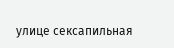улице сексапильная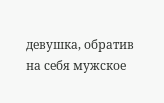девушка, обратив на себя мужское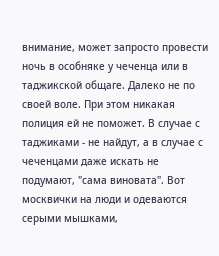внимание, может запросто провести ночь в особняке у чеченца или в таджикской общаге. Далеко не по своей воле. При этом никакая полиция ей не поможет. В случае с таджиками - не найдут, а в случае с чеченцами даже искать не подумают, "сама виновата". Вот москвички на люди и одеваются серыми мышками,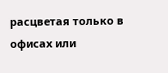расцветая только в офисах или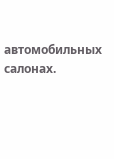автомобильных салонах.